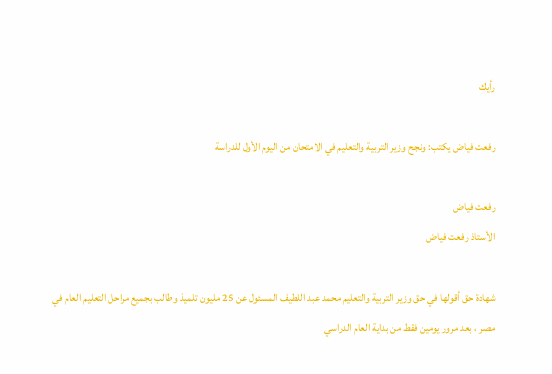رأيك

رفعت فياض يكتب: ونجح وزير التربية والتعليم في الامتحان من اليوم الأول للدراسة

رفعت فياض
الأستاذ رفعت فياض

شهادة حق أقولها في حق وزير التربية والتعليم محمد عبد اللطيف المسئول عن 25 مليون تلميذ وطالب بجميع مراحل التعليم العام في مصر ، بعد مرور يومين فقط من بداية العام الدراسي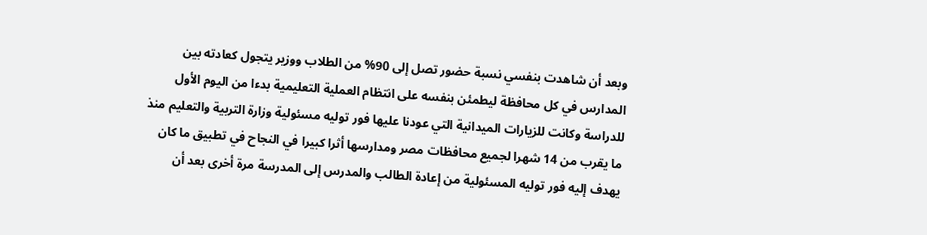وبعد أن شاهدت بنفسي نسبة حضور تصل إلى 90% من الطلاب ووزير يتجول كعادته بين المدارس في كل محافظة ليطمئن بنفسه على انتظام العملية التعليمية بدءا من اليوم الأول للدراسة وكانت للزيارات الميدانية التي عودنا عليها فور توليه مسئولية وزارة التربية والتعليم منذ ما يقرب من 14 شهرا لجميع محافظات مصر ومدارسها أثرا كبيرا في النجاح في تطبيق ما كان يهدف إليه فور توليه المسئولية من إعادة الطالب والمدرس إلى المدرسة مرة أخرى بعد أن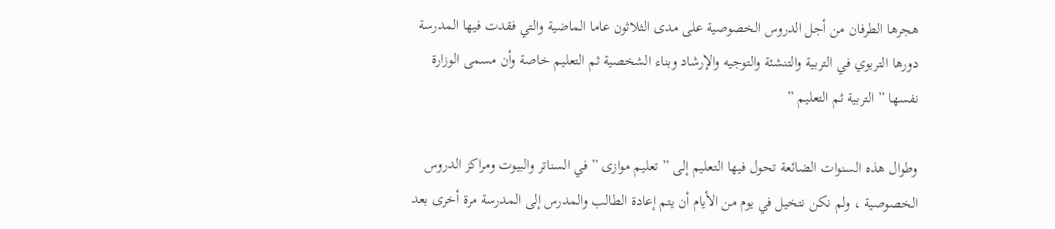هجرها الطرفان من أجل الدروس الخصوصية على مدى الثلاثون عاما الماضية والتي فقدت فيها المدرسة دورها التربوي في التربية والتنشئة والتوجيه والإرشاد وبناء الشخصية ثم التعليم خاصة وأن مسمى الوزارة نفسها ” التربية ثم التعليم ”

وطوال هذه السنوات الضائعة تحول فيها التعليم إلى ” تعليم موازى ” في السناتر والبيوت ومراكز الدروس الخصوصية ، ولم نكن نتخيل في يوم من الأيام أن يتم إعادة الطالب والمدرس إلى المدرسة مرة أخرى بعد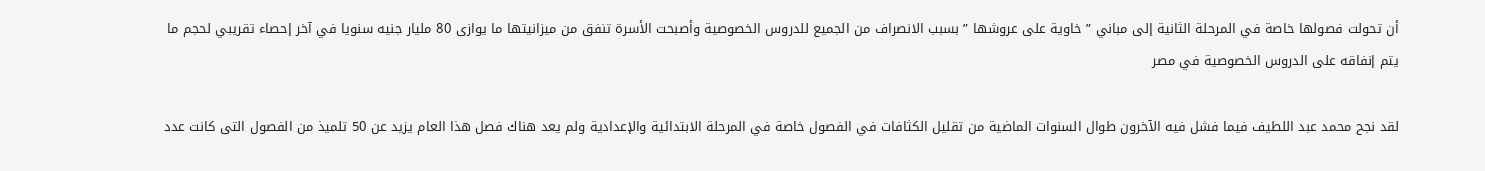أن تحولت فصولها خاصة في المرحلة الثانية إلى مباني ” خاوية على عروشها ” بسبب الانصراف من الجميع للدروس الخصوصية وأصبحت الأسرة تنفق من ميزانيتها ما يوازى 80 مليار جنيه سنويا في آخر إحصاء تقريبي لحجم ما يتم إنفاقه على الدروس الخصوصية في مصر

لقد نجح محمد عبد اللطيف فيما فشل فيه الآخرون طوال السنوات الماضية من تقليل الكثافات في الفصول خاصة في المرحلة الابتدائية والإعدادية ولم يعد هناك فصل هذا العام يزيد عن 50 تلميذ من الفصول التى كانت عدد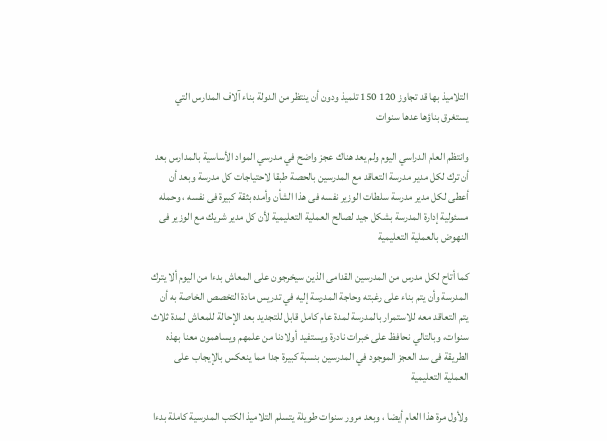التلاميذ بها قد تجاوز 120 150 تلميذ ودون أن ينتظر من الدولة بناء آلاف المدارس التي يستغرق بناؤها عدها سنوات

وانتظم العام الدراسي اليوم ولم يعد هناك عجز واضح في مدرسي المواد الأساسية بالمدارس بعد أن ترك لكل مدير مدرسة التعاقد مع المدرسين بالحصة طبقا لاحتياجات كل مدرسة وبعد أن أعطى لكل مدير مدرسة سلطات الوزير نفسه فى هذا الشأن وأمده بثقة كبيرة فى نفسه ، وحمله مسئولية إدارة المدرسة بشكل جيد لصالح العملية التعليمية لأن كل مدير شريك مع الوزير فى النهوض بالعملية التعليمية

كما أتاح لكل مدرس من المدرسين القدامى الذين سيخرجون على المعاش بدءا من اليوم ألا يترك المدرسة وأن يتم بناء على رغبته وحاجة المدرسة إليه في تدريس مادة التخصص الخاصة به أن يتم التعاقد معه للاستمرار بالمدرسة لمدة عام كامل قابل للتجديد بعد الإحالة للمعاش لمدة ثلاث سنوات، وبالتالي نحافظ على خبرات نادرة ويستفيد أولادنا من علمهم ويساهمون معنا بهذه الطريقة فى سد العجز الموجود في المدرسين بنسبة كبيرة جدا مما ينعكس بالإيجاب على العملية التعليمية

ولأول مرة هذا العام أيضا ، وبعد مرور سنوات طويلة يتسلم التلاميذ الكتب المدرسية كاملة بدءا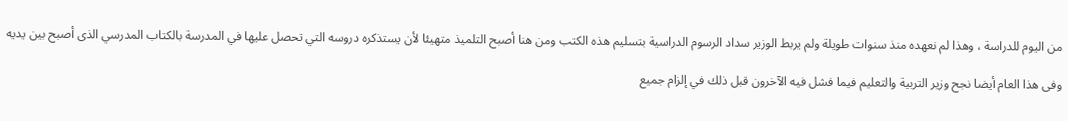من اليوم للدراسة ، وهذا لم نعهده منذ سنوات طويلة ولم يربط الوزير سداد الرسوم الدراسية بتسليم هذه الكتب ومن هنا أصبح التلميذ متهيئا لأن يستذكره دروسه التي تحصل عليها في المدرسة بالكتاب المدرسي الذى أصبح بين يديه

وفى هذا العام أيضا نجح وزير التربية والتعليم فيما فشل فيه الآخرون قبل ذلك في إلزام جميع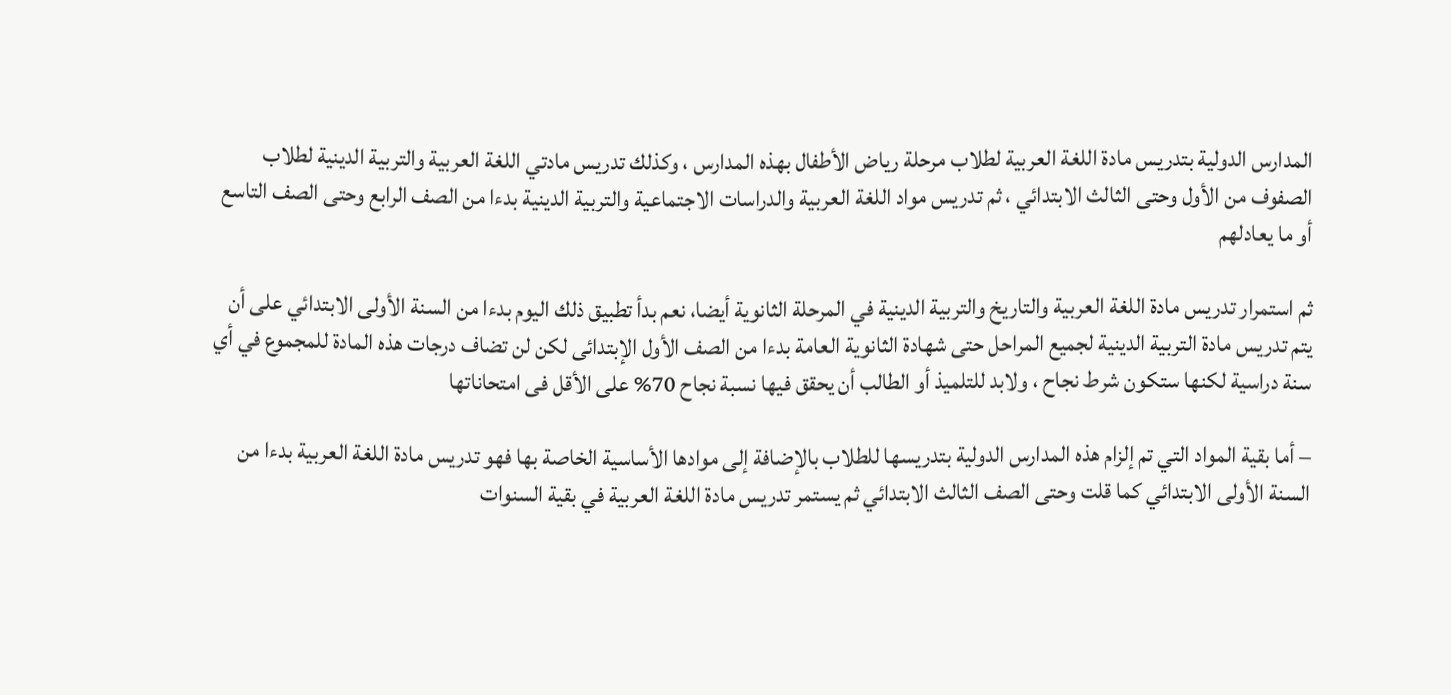المدارس الدولية بتدريس مادة اللغة العربية لطلاب مرحلة رياض الأطفال بهذه المدارس ، وكذلك تدريس مادتي اللغة العربية والتربية الدينية لطلاب الصفوف من الأول وحتى الثالث الابتدائي ، ثم تدريس مواد اللغة العربية والدراسات الاجتماعية والتربية الدينية بدءا من الصف الرابع وحتى الصف التاسع أو ما يعادلهم

ثم استمرار تدريس مادة اللغة العربية والتاريخ والتربية الدينية في المرحلة الثانوية أيضا، نعم بدأ تطبيق ذلك اليوم بدءا من السنة الأولى الابتدائي على أن يتم تدريس مادة التربية الدينية لجميع المراحل حتى شهادة الثانوية العامة بدءا من الصف الأول الإبتدائى لكن لن تضاف درجات هذه المادة للمجموع في أي سنة دراسية لكنها ستكون شرط نجاح ، ولابد للتلميذ أو الطالب أن يحقق فيها نسبة نجاح 70% على الأقل فى امتحاناتها

– أما بقية المواد التي تم إلزام هذه المدارس الدولية بتدريسها للطلاب بالإضافة إلى موادها الأساسية الخاصة بها فهو تدريس مادة اللغة العربية بدءا من السنة الأولى الابتدائي كما قلت وحتى الصف الثالث الابتدائي ثم يستمر تدريس مادة اللغة العربية في بقية السنوات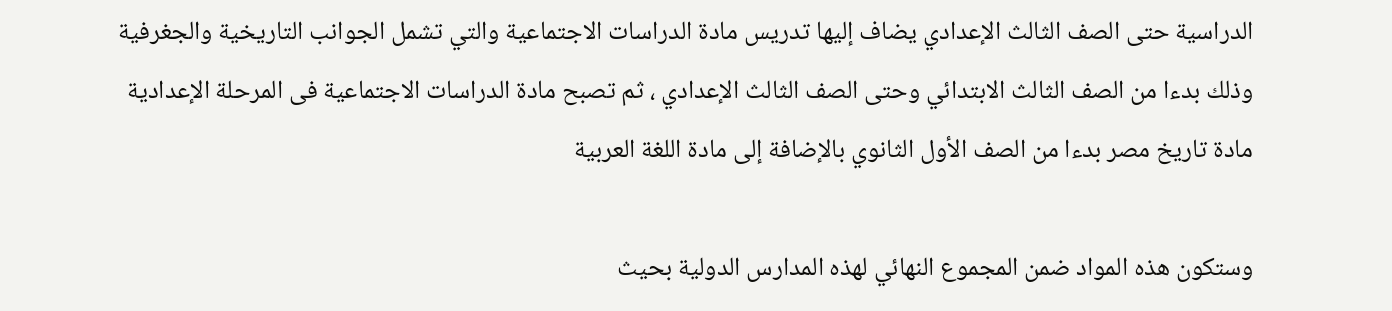الدراسية حتى الصف الثالث الإعدادي يضاف إليها تدريس مادة الدراسات الاجتماعية والتي تشمل الجوانب التاريخية والجغرفية وذلك بدءا من الصف الثالث الابتدائي وحتى الصف الثالث الإعدادي ، ثم تصبح مادة الدراسات الاجتماعية فى المرحلة الإعدادية مادة تاريخ مصر بدءا من الصف الأول الثانوي بالإضافة إلى مادة اللغة العربية

وستكون هذه المواد ضمن المجموع النهائي لهذه المدارس الدولية بحيث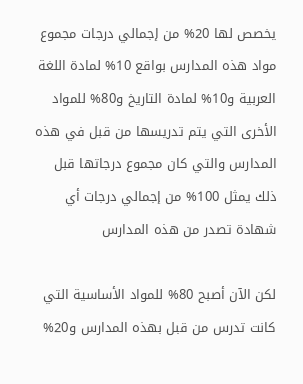يخصص لها 20% من إجمالي درجات مجموع مواد هذه المدارس بواقع 10% لمادة اللغة العربية و10% لمادة التاريخ و80% للمواد الأخرى التي يتم تدريسها من قبل في هذه المدارس والتي كان مجموع درجاتها قبل ذلك يمثل 100% من إجمالي درجات أي شهادة تصدر من هذه المدارس

لكن الآن أصبح 80% للمواد الأساسية التي كانت تدرس من قبل بهذه المدارس و20%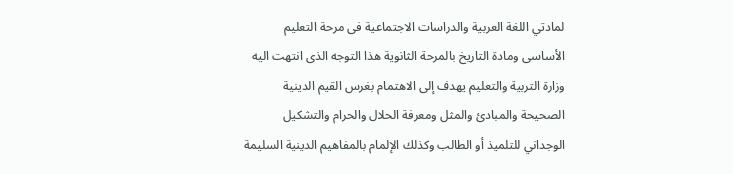لمادتي اللغة العربية والدراسات الاجتماعية فى مرحة التعليم الأساسى ومادة التاريخ بالمرحة الثانوية هذا التوجه الذى انتهت اليه وزارة التربية والتعليم يهدف إلى الاهتمام بغرس القيم الدينية الصحيحة والمبادئ والمثل ومعرفة الحلال والحرام والتشكيل الوجداني للتلميذ أو الطالب وكذلك الإلمام بالمفاهيم الدينية السليمة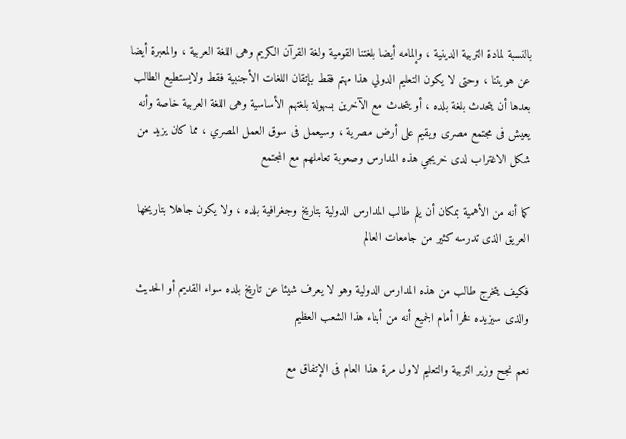بالنسبة لمادة التربية الدينية ، وإلمامه أيضا بلغتنا القومية ولغة القرآن الكريم وهى اللغة العربية ، والمعبرة أيضا عن هويتنا ، وحتى لا يكون التعليم الدولي هذا مهتم فقط بإتقان اللغات الأجنبية فقط ولايستطيع الطالب بعدها أن يتحدث بلغة بلده ، أو يتحدث مع الآخرين بسهولة بلغتهم الأساسية وهى اللغة العربية خاصة وأنه يعيش فى مجتمع مصرى ويقيم على أرض مصرية ، وسيعمل فى سوق العمل المصري ، مما كان يزيد من شكل الاغتراب لدى خريجي هذه المدارس وصعوبة تعاملهم مع المجتمع

كما أنه من الأهمية بمكان أن يلم طالب المدارس الدولية بتاريخ وجغرافية بلده ، ولا يكون جاهلا بتاريخها العريق الذى تدرسه كثير من جامعات العالم

فكيف يتخرج طالب من هذه المدارس الدولية وهو لا يعرف شيئا عن تاريخ بلده سواء القديم أو الحديث والذى سيزيده فخرا أمام الجميع أنه من أبناء هذا الشعب العظيم

نعم نجح وزير التربية والتعليم لاول مرة هذا العام فى الإتفاق مع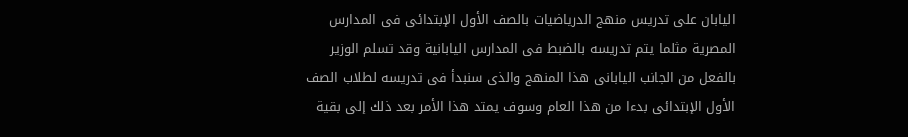اليابان على تدريس منهج الدرياضيات بالصف الأول الإبتدائى فى المدارس المصرية مثلما يتم تدريسه بالضبط فى المدارس اليابانية وقد تسلم الوزير بالفعل من الجانب اليابانى هذا المنهج والذى سنبدأ فى تدريسه لطلاب الصف الأول الإبتدائى بدءا من هذا العام وسوف يمتد هذا الأمر بعد ذلك إلى بقية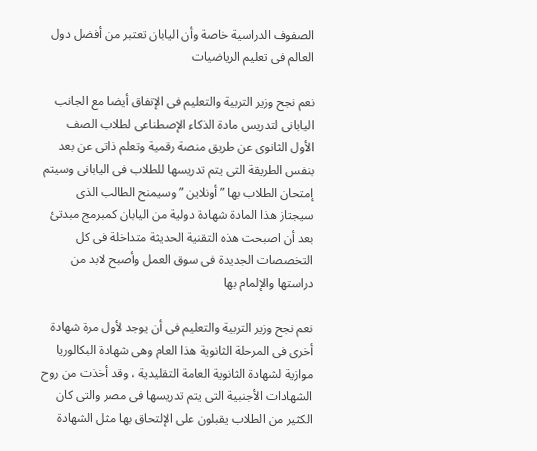الصفوف الدراسية خاصة وأن اليابان تعتبر من أفضل دول العالم فى تعليم الرياضيات

نعم نجح وزير التربية والتعليم فى الإتفاق أيضا مع الجانب اليابانى لتدريس مادة الذكاء الإصطناعى لطلاب الصف الأول الثانوى عن طريق منصة رقمية وتعلم ذاتى عن بعد بنفس الطريقة التى يتم تدريسها للطلاب فى اليابانى وسيتم إمتحان الطلاب بها ” أونلاين ” وسيمنح الطالب الذى سيجتاز هذا المادة شهادة دولية من اليابان كمبرمج مبدتئ بعد أن اصبحت هذه التقنية الحديثة متداخلة فى كل التخصصات الجديدة فى سوق العمل وأصبح لابد من دراستها والإلمام بها

نعم نجح وزير التربية والتعليم فى أن يوجد لأول مرة شهادة أخرى فى المرحلة الثانوية هذا العام وهى شهادة البكالوريا موازية لشهادة الثانوية العامة التقليدية ، وقد أخذت من روح الشهادات الأجنبية التى يتم تدريسها فى مصر والتى كان الكثير من الطلاب يقبلون على الإلتحاق بها مثل الشهادة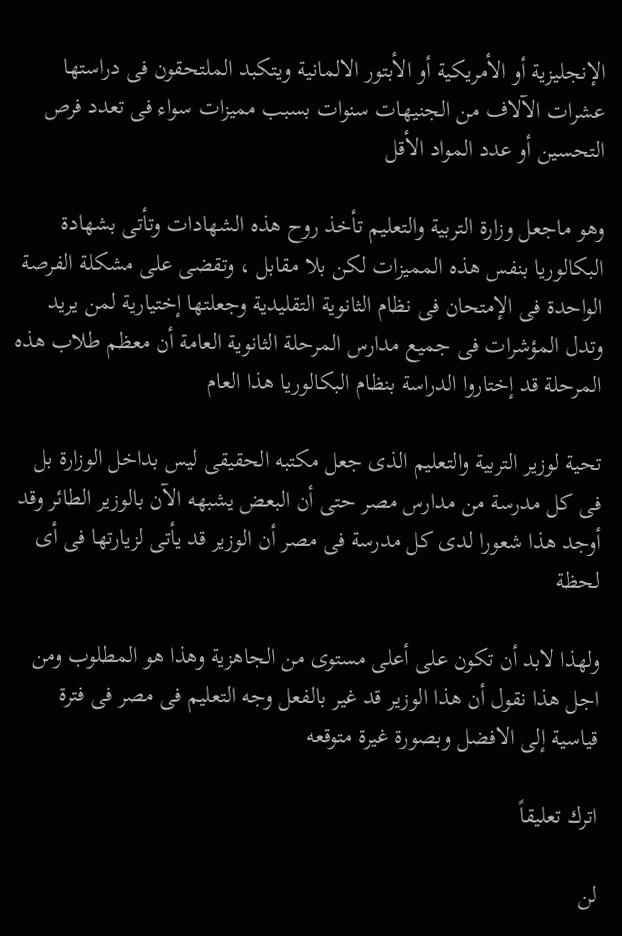الإنجليزية أو الأمريكية أو الأبتور الالمانية ويتكبد الملتحقون فى دراستها عشرات الآلاف من الجنيهات سنوات بسبب مميزات سواء فى تعدد فرص التحسين أو عدد المواد الأقل

وهو ماجعل وزارة التربية والتعليم تأخذ روح هذه الشهادات وتأتى بشهادة البكالوريا بنفس هذه المميزات لكن بلا مقابل ، وتقضى على مشكلة الفرصة الواحدة فى الإمتحان فى نظام الثانوية التقليدية وجعلتها إختيارية لمن يريد وتدل المؤشرات فى جميع مدارس المرحلة الثانوية العامة أن معظم طلاب هذه المرحلة قد إختاروا الدراسة بنظام البكالوريا هذا العام

تحية لوزير التربية والتعليم الذى جعل مكتبه الحقيقى ليس بداخل الوزارة بل فى كل مدرسة من مدارس مصر حتى أن البعض يشبهه الآن بالوزير الطائر وقد أوجد هذا شعورا لدى كل مدرسة فى مصر أن الوزير قد يأتى لزيارتها فى أى لحظة

ولهذا لابد أن تكون على أعلى مستوى من الجاهزية وهذا هو المطلوب ومن اجل هذا نقول أن هذا الوزير قد غير بالفعل وجه التعليم فى مصر فى فترة قياسية إلى الافضل وبصورة غيرة متوقعه

اترك تعليقاً

لن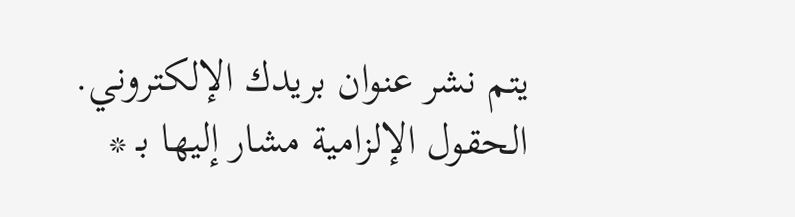يتم نشر عنوان بريدك الإلكتروني. الحقول الإلزامية مشار إليها بـ *